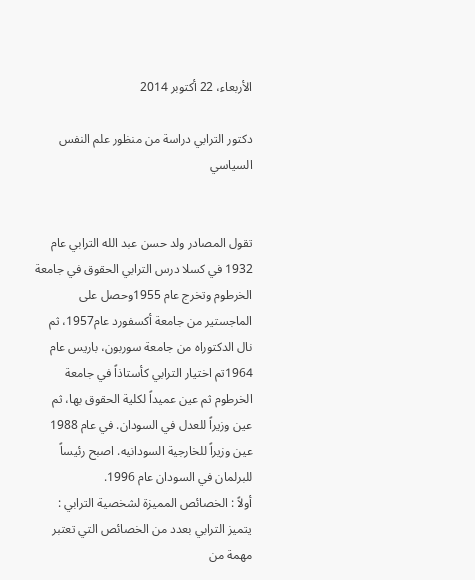الأربعاء، 22 أكتوبر 2014

دكتور الترابي دراسة من منظور علم النفس السياسي


تقول المصادر ولد حسن عبد الله الترابي عام 1932 في كسلا درس الترابي الحقوق في جامعة الخرطوم وتخرج عام 1955وحصل على الماجستير من جامعة أكسفورد عام1957، ثم نال الدكتوراه من جامعة سوربون، باريس عام 1964تم اختيار الترابي كأستاذاً في جامعة الخرطوم ثم عين عميداً لكلية الحقوق بها، ثم عين وزيراً للعدل في السودان. في عام 1988 عين وزيراً للخارجية السودانيه. اصبح رئيساً للبرلمان في السودان عام 1996.
أولاً : الخصائص المميزة لشخصية الترابي :
يتميز الترابي بعدد من الخصائص التي تعتبر مهمة من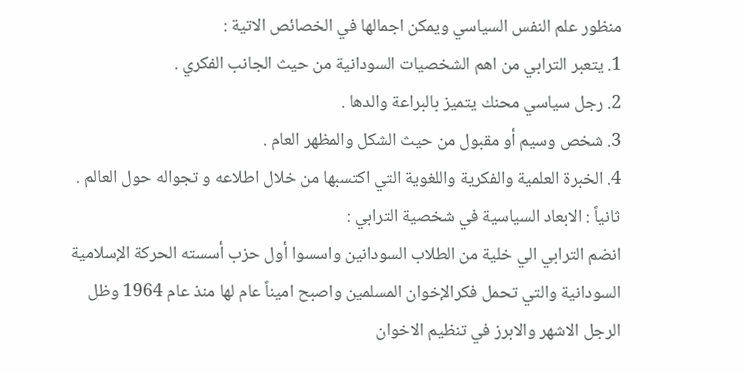منظور علم النفس السياسي ويمكن اجمالها في الخصائص الاتية :
1. يتعبر الترابي من اهم الشخصيات السودانية من حيث الجانب الفكري .
2. رجل سياسي محنك يتميز بالبراعة والدها .
3. شخص وسيم أو مقبول من حيث الشكل والمظهر العام .
4. الخبرة العلمية والفكرية واللغوية التي اكتسبها من خلال اطلاعه و تجواله حول العالم .
ثانياً : الابعاد السياسية في شخصية الترابي :
انضم الترابي الي خلية من الطلاب السودانين واسسوا أول حزب أسسته الحركة الإسلامية السودانية والتي تحمل فكرالإخوان المسلمين واصبح اميناً عام لها منذ عام 1964 وظل الرجل الاشهر والابرز في تنظيم الاخوان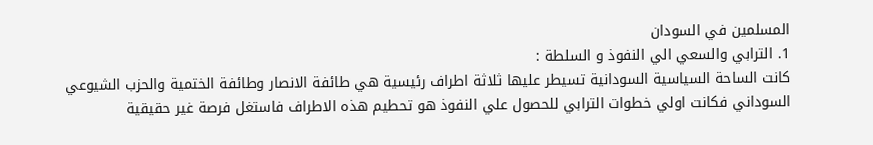المسلمين في السودان
1. الترابي والسعي الي النفوذ و السلطة :
كانت الساحة السياسية السودانية تسيطر عليها ثلاثة اطراف رئيسية هي طائفة الانصار وطائفة الختمية والحزب الشيوعي السوداني فكانت اولي خطوات الترابي للحصول علي النفوذ هو تحطيم هذه الاطراف فاستغل فرصة غير حقيقية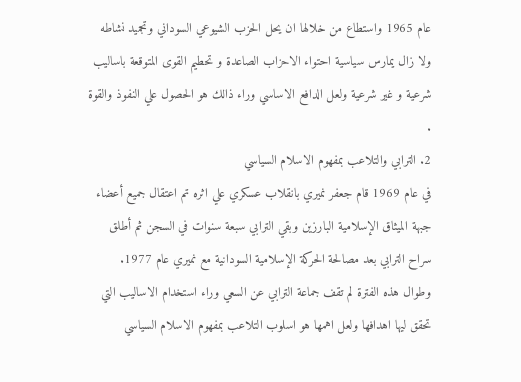عام 1965 واستطاع من خلالها ان يحل الحزب الشيوعي السوداني وتجميد نشاطه ولا زال يمارس سياسية احتواء الاحزاب الصاعدة و تحطيم القوى المتوقعة باساليب شرعية و غير شرعية ولعل الدافع الاساسي وراء ذالك هو الحصول علي النفوذ والقوة .
2. الترابي والتلاعب بمفهوم الاسلام السياسي
في عام 1969 قام جعفر نميري بانقلاب عسكري علي اثره تم اعتقال جميع أعضاء جبهة الميثاق الإسلامية البارزين وبقي الترابي سبعة سنوات في السجن ثم أطلق سراح الترابي بعد مصالحة الحركة الإسلامية السودانية مع نميري عام 1977.
وطوال هذه الفترة لم تقف جماعة الترابي عن السعي وراء استخدام الاساليب التي تحقق ليها اهدافها ولعل اهمها هو اسلوب التلاعب بمفهوم الاسلام السياسي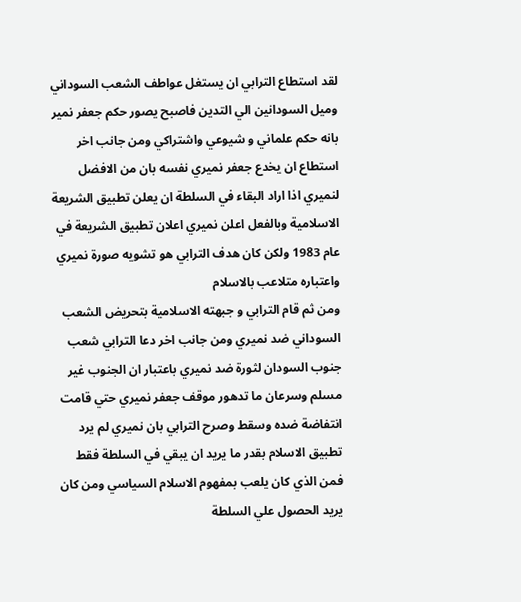لقد استطاع الترابي ان يستغل عواطف الشعب السوداني وميل السودانين الي التدين فاصبح يصور حكم جعفر نمير بانه حكم علماني و شيوعي واشتراكي ومن جانب اخر استطاع ان يخدع جعفر نميري نفسه بان من الافضل لنميري اذا اراد البقاء في السلطة ان يعلن تطبيق الشريعة الاسلامية وبالفعل اعلن نميري اعلان تطبيق الشريعة في عام 1983 ولكن كان هدف الترابي هو تشويه صورة نميري واعتباره متلاعب بالاسلام
ومن ثم قام الترابي و جبهته الاسلامية بتحريض الشعب السوداني ضد نميري ومن جانب اخر دعا الترابي شعب جنوب السودان لثورة ضد نميري باعتبار ان الجنوب غير مسلم وسرعان ما تدهور موقف جعفر نميري حتي قامت انتفاضة ضده وسقط وصرح الترابي بان نميري لم يرد تطبيق الاسلام بقدر ما يريد ان يبقي في السلطة فقط فمن الذي كان يلعب بمفهوم الاسلام السياسي ومن كان يريد الحصول علي السلطة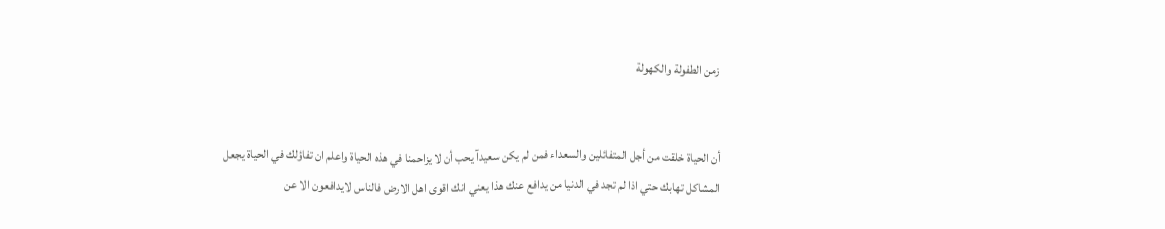زمن الطفولة والكهولة


أن الحياة خلقت من أجل المتفائلين والسعداء فمن لم يكن سعيدآ يحب أن لا يزاحمنا في هذه الحياة واعلم ان تفاؤلك في الحياة يجعل المشاكل تهابك حتي اذا لم تجد في الدنيا من يدافع عنك هذا يعني انك اقوى اهل الارض فالناس لايدافعون الا عن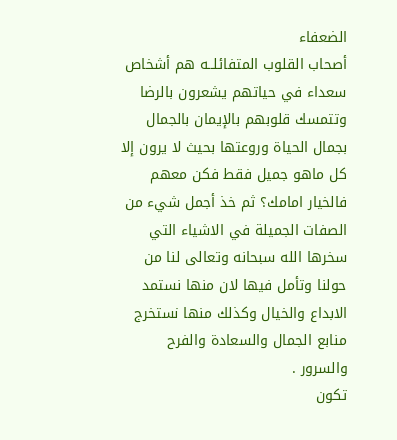الضعفاء
أصحاب القلوب المتفائلــه هم أشخاص سعداء في حياتهم يشعرون بالرضا وتتمسك قلوبهم بالإيمان بالجمال بجمال الحياة وروعتها بحيث لا يرون إلا كل ماهو جميل فقط فكن معهم فالخيار امامك؟ ثم خذ أجمل شيء من الصفات الجميلة في الاشياء التي سخرها الله سبحانه وتعالى لنا من حولنا وتأمل فيها لان منها نستمد الابداع والخيال وكذلك منها نستخرج منابع الجمال والسعادة والفرح والسرور .
تكون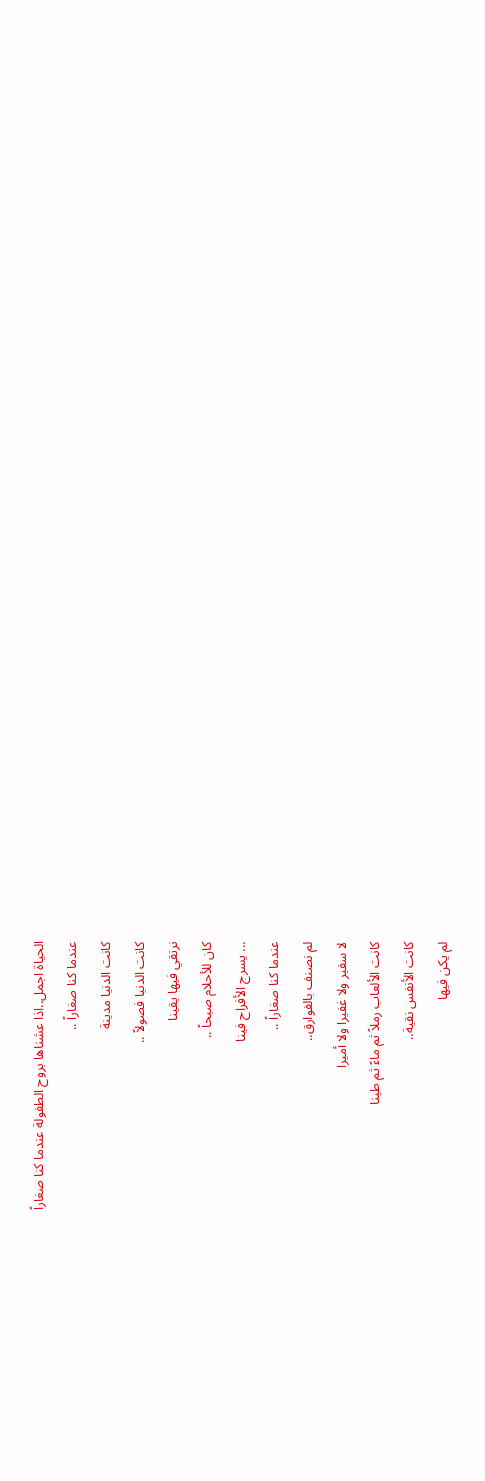الحياة اجمل..اذا عشناها بروح الطفولة عندما كنا صغاراً
عندما كنا صغاراً ..
كانت الدنيا مدينة
كانت الدنيا فصولاً ..
نرتقي فيها يقينا
كان للأحلام صبحاً ..
... يسرج الأفراح فينا
عندما كنا صغاراً ..
لم نصنف بالفوارق..
لا سفير ولا غفيرا ولا أميرا
كانت الألعاب رملاً ثم ماءً ثم طينا
كانت الأنفس نقية..
لم يكن فيها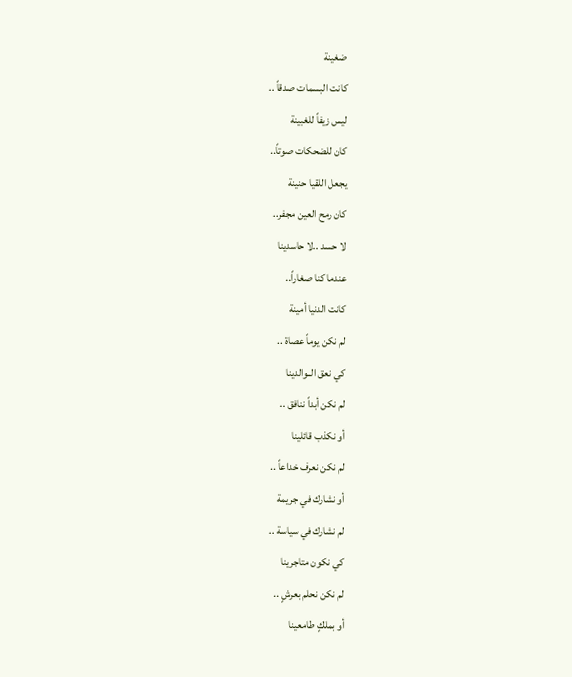ضغينة
كانت البسمات صدقاً ..
ليس زيفاً للغبينة
كان للضحكات صوتاً..
يجعل اللقيا حنينة
كان رمح العين مجفر..
لا حسد ..لا حاسدينا
عندما كنا صغاراً..
كانت الدنيا أمينة
لم نكن يوماً عصاة ..
كي نعق الــوالدينا
لم نكن أبداً ننافق ..
أو نكذب قائلينا
لم نكن نعرف خداعاً ..
أو نشارك في جريمة
لم نشارك في سياسة ..
كي نكون متاجرينا
لم نكن نحلم بعرشٍ ..
أو بملكٍ طامعينا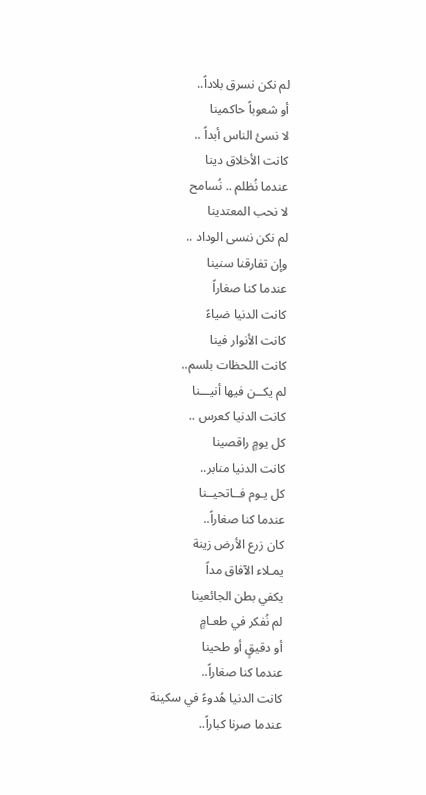لم نكن نسرق بلاداً..
أو شعوباً حاكمينا
لا نسئ الناس أبداً ..
كانت الأخلاق دينا
عندما نُظلم .. نُسامح
لا نحب المعتدينا
لم نكن ننسى الوداد ..
وإن تفارقنا سنينا
عندما كنا صغاراً
كانت الدنيا ضياءً
كانت الأنوار فينا
كانت اللحظات بلسم..
لم يكــن فيها أنيـــنا
كانت الدنيا كعرس ..
كل يومٍ راقصينا
كانت الدنيا منابر..
كل يـوم فــاتحيــنا
عندما كنا صغاراً..
كان زرع الأرض زينة
يمـلاء الآفاق مداً
يكفي بطن الجائعينا
لم نُفكر في طعـامٍ
أو دقيقٍ أو طحينا
عندما كنا صغاراً..
كانت الدنيا هُدوءً في سكينة
عندما صرنا كباراً..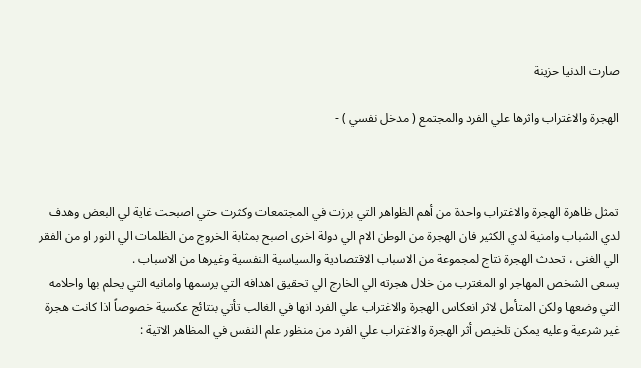صارت الدنيا حزينة

الهجرة والاغتراب واثرها علي الفرد والمجتمع ( مدخل نفسي ) -



تمثل ظاهرة الهجرة والاغتراب واحدة من أهم الظواهر التي برزت في المجتمعات وكثرت حتي اصبحت غاية لي البعض وهدف لدي الشباب وامنية لدي الكثير فان الهجرة من الوطن الام الي دولة اخرى اصبح بمثابة الخروج من الظلمات الي النور او من الفقر الي الغنى ، تحدث الهجرة نتاج لمجموعة من الاسباب الاقتصادية والسياسية النفسية وغيرها من الاسباب .
يسعى الشخص المهاجر او المغترب من خلال هجرته الي الخارج الي تحقيق اهدافه التي يرسمها وامانيه التي يحلم بها واحلامه التي وضعها ولكن المتأمل لاثر انعكاس الهجرة والاغتراب علي الفرد انها في الغالب تأتي بنتائج عكسية خصوصاً اذا كانت هجرة غير شرعية وعليه يمكن تلخيص أثر الهجرة والاغتراب علي الفرد من منظور علم النفس في المظاهر الاتية :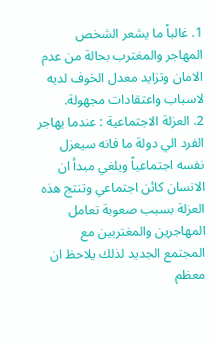1. غالباً ما يشعر الشخص المهاجر والمغترب بحالة من عدم الامان وتزايد معدل الخوف لديه لاسباب واعتقادات مجهولة.
2. العزلة الاجتماعية : عندما يهاجر الفرد الي دولة ما فانه سيعزل نفسه اجتماعياً ويلغي مبدأ ان الانسان كائن اجتماعي وتنتج هذه العزلة بسبب صعوبة تعامل المهاجرين والمغتربين مع المجتمع الجديد لذلك يلاحظ ان معظم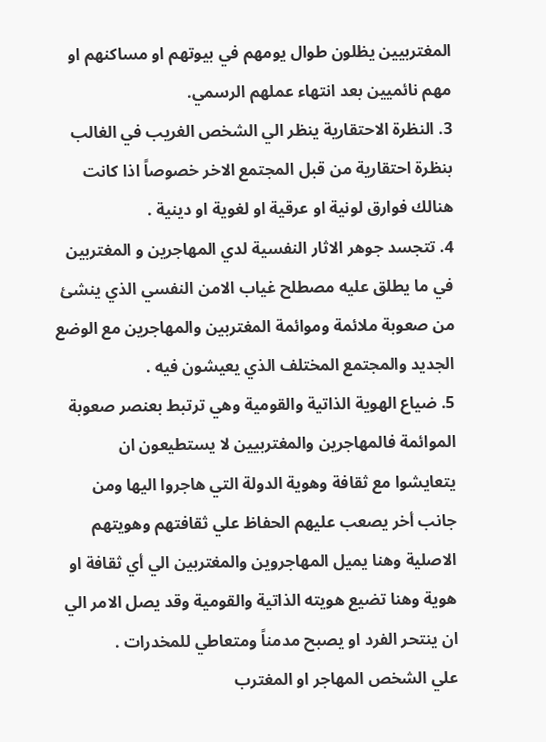المغتربيين يظلون طوال يومهم في بيوتهم او مساكنهم او مهم نائميين بعد انتهاء عملهم الرسمي.
3. النظرة الاحتقارية ينظر الي الشخص الغريب في الغالب بنظرة احتقارية من قبل المجتمع الاخر خصوصاً اذا كانت هنالك فوارق لونية او عرقية او لغوية او دينية .
4. تتجسد جوهر الاثار النفسية لدي المهاجرين و المغتربين في ما يطلق عليه مصطلح غياب الامن النفسي الذي ينشئ من صعوبة ملائمة وموائمة المغتربين والمهاجرين مع الوضع الجديد والمجتمع المختلف الذي يعيشون فيه .
5. ضياع الهوية الذاتية والقومية وهي ترتبط بعنصر صعوبة الموائمة فالمهاجرين والمغتربيين لا يستطيعون ان يتعايشوا مع ثقافة وهوية الدولة التي هاجروا اليها ومن جانب أخر يصعب عليهم الحفاظ علي ثقافتهم وهويتهم الاصلية وهنا يميل المهاجروين والمغتربين الي أي ثقافة او هوية وهنا تضيع هويته الذاتية والقومية وقد يصل الامر الي ان ينتحر الفرد او يصبح مدمناً ومتعاطي للمخدرات .
علي الشخص المهاجر او المغترب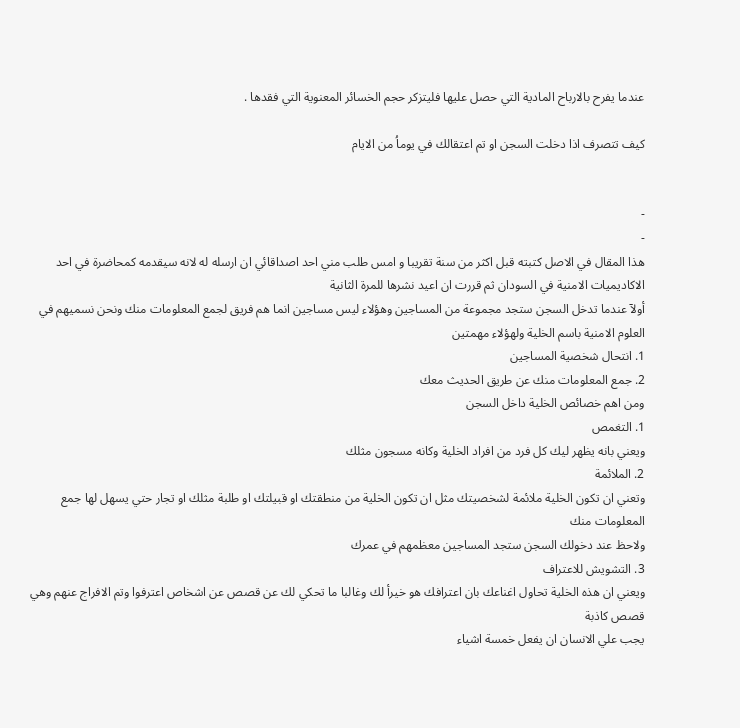عندما يفرح بالارباح المادية التي حصل عليها فليتزكر حجم الخسائر المعنوية التي فقدها .

كيف تتصرف اذا دخلت السجن او تم اعتقالك في يوماُ من الايام


-
-
هذا المقال في الاصل كتبته قبل اكثر من سنة تقريبا و امس طلب مني احد اصداقائي ان ارسله له لانه سيقدمه كمحاضرة في احد الاكاديميات الامنية في السودان ثم قررت ان اعيد نشرها للمرة الثانية
أولآ عندما تدخل السجن ستجد مجموعة من المساجين وهؤلاء ليس مساجين انما هم فريق لجمع المعلومات منك ونحن نسميهم في العلوم الامنية باسم الخلية ولهؤلاء مهمتين
1. انتحال شخصية المساجين
2. جمع المعلومات منك عن طريق الحديث معك
ومن اهم خصائص الخلية داخل السجن
1. التغمص
ويعني بانه يظهر ليك كل فرد من افراد الخلية وكانه مسجون مثلك
2. الملائمة
وتعني ان تكون الخلية ملائمة لشخصيتك مثل ان تكون الخلية من منطقتك او قبيلتك او طلبة مثلك او تجار حتي يسهل لها جمع المعلومات منك
ولاحظ عند دخولك السجن ستجد المساجين معظمهم في عمرك
3. التشويش للاعتراف
ويعني ان هذه الخلية تحاول اغناعك بان اعترافك هو خيرأ لك وغالبا ما تحكي لك عن قصص عن اشخاص اعترفوا وتم الافراج عنهم وهي قصص كاذبة
يجب علي الانسان ان يفعل خمسة اشياء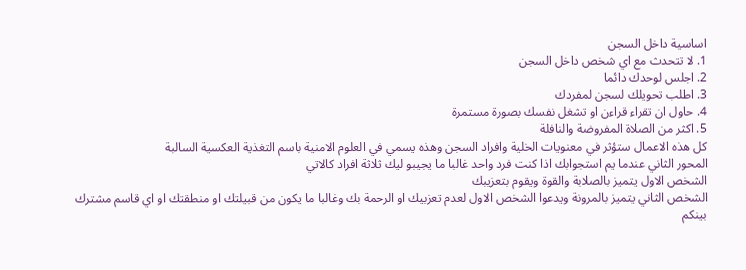اساسية داخل السجن
1. لا تتحدث مع اي شخص داخل السجن
2. اجلس لوحدك دائما
3. اطلب تحويلك لسجن لمفردك
4. حاول ان تقراء قراءن او تشغل نفسك بصورة مستمرة
5. اكثر من الصلاة المفروضة والنافلة
كل هذه الاعمال ستؤثر في معنويات الخلية وافراد السجن وهذه يسمي في العلوم الامنية باسم التغذية العكسية السالبة
المحور الثاني عندما يم استجوابك اذا كنت فرد واحد غالبا ما يجيبو ليك ثلاثة افراد كالاتي
الشخص الاول يتميز بالصلابة والقوة ويقوم بتعزيبك
الشخص الثاني يتميز بالمرونة ويدعوا الشخص الاول لعدم تعزبيك او الرحمة بك وغالبا ما يكون من قبيلتك او منطقتك او اي قاسم مشترك بينكم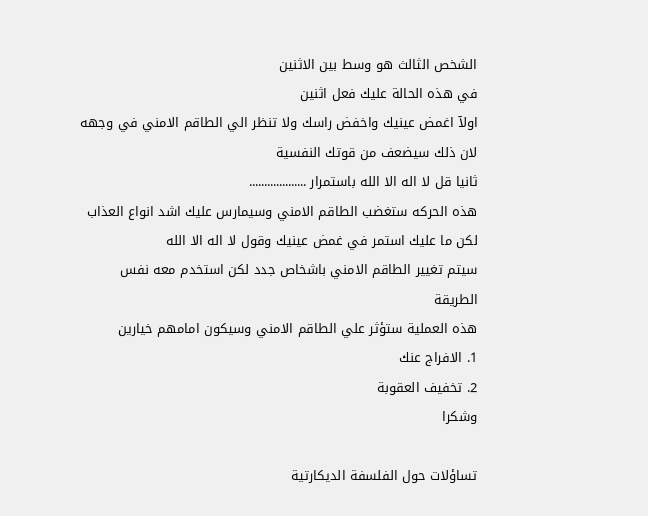الشخص الثالث هو وسط بين الاثنين
في هذه الحالة عليك فعل اثنين
اولآ اغمض عينيك واخفض راسك ولا تنظر الي الطاقم الامني في وجهه لان ذلك سيضعف من قوتك النفسية
ثانيا قل لا اله الا الله باستمرار ...................
هذه الحركه ستغضب الطاقم الامني وسيمارس عليك اشد انواع العذاب لكن ما عليك استمر في غمض عينيك وقول لا اله الا الله
سيتم تغيير الطاقم الامني باشخاص جدد لكن استخدم معه نفس الطريقة
هذه العملية ستؤثر علي الطاقم الامني وسيكون امامهم خيارين
1. الافراج عنك
2. تخفيف العقوبة
وشكرا

تساؤلات حول الفلسفة الديكارتية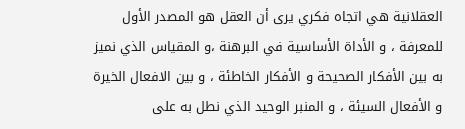العقلانية هي اتجاه فكري يرى أن العقل هو المصدر الأول للمعرفة ، و الأداة الأساسية في البرهنة ،و المقياس الذي نميز به بين الأفكار الصحيحة و الأفكار الخاطئة ، و بين الافعال الخيرة و الأفعال السيئة ، و المنبر الوحيد الذي نطل به على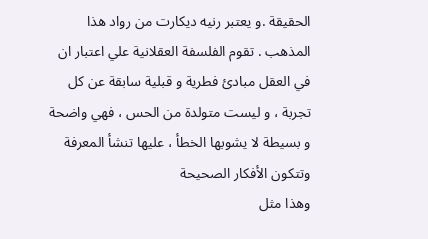الحقيقة .و يعتبر رنيه ديكارت من رواد هذا المذهب . تقوم الفلسفة العقلانية علي اعتبار ان في العقل مبادئ فطرية و قبلية سابقة عن كل تجربة ، و ليست متولدة من الحس ، فهي واضحة و بسيطة لا يشوبها الخطأ ، عليها تنشأ المعرفة وتتكون الأفكار الصحيحة
وهذا مثل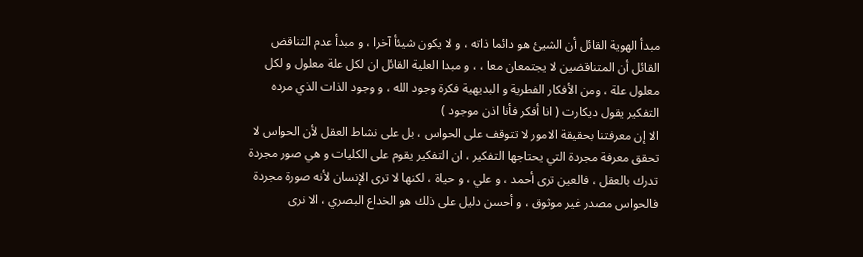مبدأ الهوية القائل أن الشيئ هو دائما ذاته ، و لا يكون شيئأ آخرا ، و مبدأ عدم التناقض القائل أن المتناقضين لا يجتمعان معا ، ، و مبدا العلية القائل ان لكل علة معلول و لكل معلول علة ، ومن الأفكار الفطرية و البديهية فكرة وجود الله ، و وجود الذات الذي مرده التفكير يقول ديكارت ( انا أفكر فأنا اذن موجود )
الا إن معرفتنا بحقيقة الامور لا تتوقف على الحواس ، بل على نشاط العقل لأن الحواس لا تحقق معرفة مجردة التي يحتاجها التفكير ، ان التفكير يقوم على الكليات و هي صور مجردة تدرك بالعقل ، فالعين ترى أحمد ، و علي ، و حياة ، لكنها لا ترى الإنسان لأنه صورة مجردة فالحواس مصدر غير موثوق ، و أحسن دليل على ذلك هو الخداع البصري ، الا نرى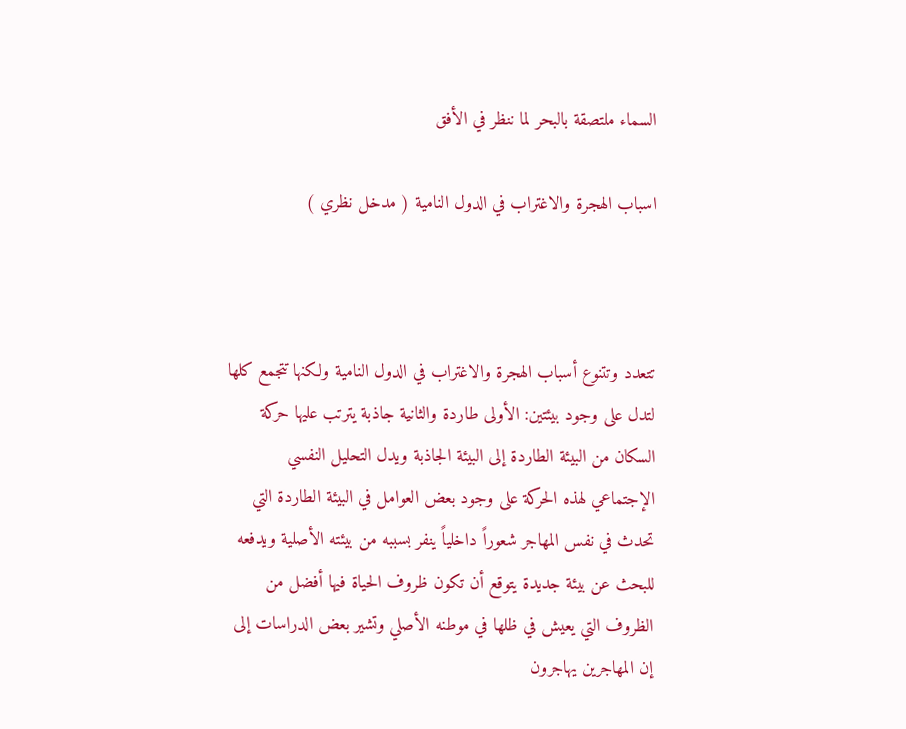السماء ملتصقة بالبحر لما ننظر في الأفق

اسباب الهجرة والاغتراب في الدول النامية ( مدخل نظري )



تتعدد وتتنوع أسباب الهجرة والاغتراب في الدول النامية ولكنها تتجمع كلها لتدل على وجود بيئتين: الأولى طاردة والثانية جاذبة يترتب عليها حركة السكان من البيئة الطاردة إلى البيئة الجاذبة ويدل التحليل النفسي الإجتماعي لهذه الحركة على وجود بعض العوامل في البيئة الطاردة التي تحدث في نفس المهاجر شعوراً داخلياً ينفر بسببه من بيئته الأصلية ويدفعه للبحث عن بيئة جديدة يتوقع أن تكون ظروف الحياة فيها أفضل من الظروف التي يعيش في ظلها في موطنه الأصلي وتشير بعض الدراسات إلى إن المهاجرين يهاجرون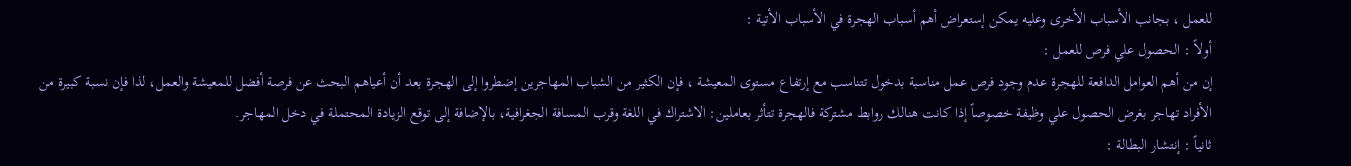للعمل ، بجانب الأسباب الأخرى وعليه يمكن إستعراض أهم أسباب الهجرة في الأسباب الأتية :
أولاً : الحصول علي فرص للعمل :
إن من أهم العوامل الدافعة للهجرة عدم وجود فرص عمل مناسبة بدخول تتناسب مع إرتفاع مستوى المعيشة ، فإن الكثير من الشباب المهاجرين إضطروا إلى الهجرة بعد أن أعياهم البحث عن فرصة أفضل للمعيشة والعمل، لذا فإن نسبة كبيرة من الأفراد تهاجر بغرض الحصول علي وظيفة خصوصاً إذا كانت هنالك روابط مشتركة فالهجرة تتأثر بعاملين: الاشتراك في اللغة وقرب المسافة الجغرافية، بالإضافة إلى توقع الزيادة المحتملة في دخل المهاجر.
ثانياً : إنتشار البطالة :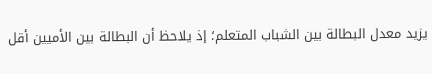يزيد معدل البطالة بين الشباب المتعلم؛ إذ يلاحظ أن البطالة بين الأميين أقل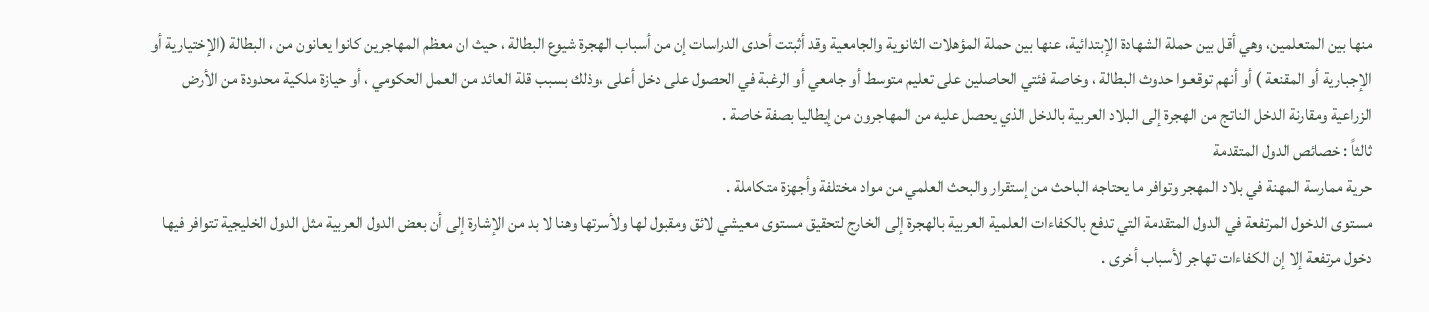منها بين المتعلمين، وهي أقل بين حملة الشهادة الإبتدائية، عنها بين حملة المؤهلات الثانوية والجامعية وقد أثبتت أحدى الدراسات إن من أسباب الهجرة شيوع البطالة ، حيث ان معظم المهاجرين كانوا يعانون من ، البطالة (الإختيارية أو الإجبارية أو المقنعة ) أو أنهم توقعـوا حدوث البطالة ، وخاصة فئتي الحاصلين على تعليم متوسط أو جامعي أو الرغبة في الحصول على دخل أعلى ،وذلك بسبب قلة العائد من العمل الحكومي ، أو حيازة ملكية محدودة من الأرض الزراعية ومقارنة الدخل الناتج من الهجرة إلى البلاد العربية بالدخل الذي يحصل عليه من المهاجرون من إيطاليا بصفة خاصة .
ثالثاً : خصائص الدول المتقدمة
حرية ممارسة المهنة في بلاد المهجر وتوافر ما يحتاجه الباحث من إستقرار والبحث العلمي من مواد مختلفة وأجهزة متكاملة .
مستوى الدخول المرتفعة في الدول المتقدمة التي تدفع بالكفاءات العلمية العربية بالهجرة إلى الخارج لتحقيق مستوى معيشي لائق ومقبول لها ولأسرتها وهنا لا بد من الإشارة إلى أن بعض الدول العربية مثل الدول الخليجية تتوافر فيها دخول مرتفعة إلا إن الكفاءات تهاجر لأسباب أخرى .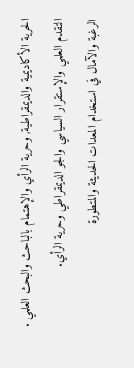الحرية الأكاديمية والديمقراطية, وحرية الرأي والإهتمام بالباحث والبحث العلمي .
التقدم العلمي والإستقرار السياسي والجو الديمقراطي وحرية الرأي.
الرغبة والآمال في استخدام المعدات الحديثة والمتطورة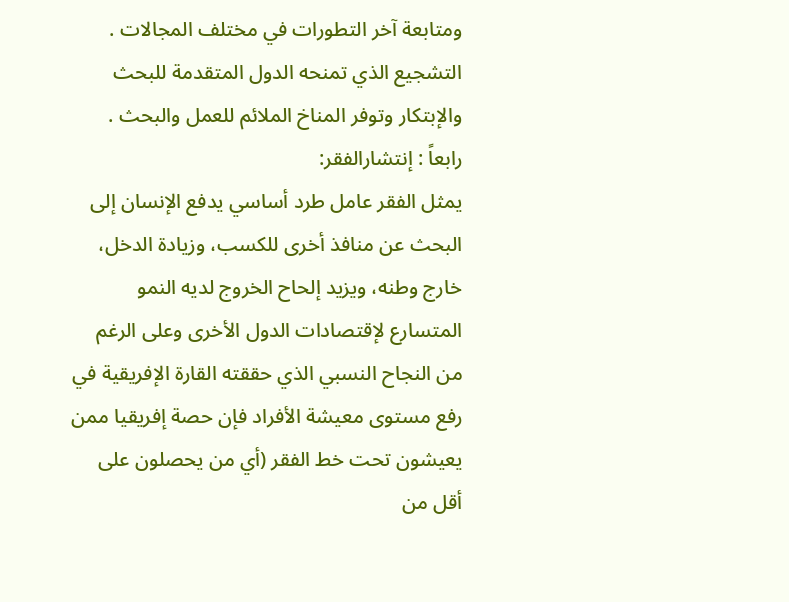ومتابعة آخر التطورات في مختلف المجالات .
التشجيع الذي تمنحه الدول المتقدمة للبحث والإبتكار وتوفر المناخ الملائم للعمل والبحث .
رابعاً : إنتشارالفقر:
يمثل الفقر عامل طرد أساسي يدفع الإنسان إلى البحث عن منافذ أخرى للكسب، وزيادة الدخل، خارج وطنه، ويزيد إلحاح الخروج لديه النمو المتسارع لإقتصادات الدول الأخرى وعلى الرغم من النجاح النسبي الذي حققته القارة الإفريقية في رفع مستوى معيشة الأفراد فإن حصة إفريقيا ممن يعيشون تحت خط الفقر (أي من يحصلون على أقل من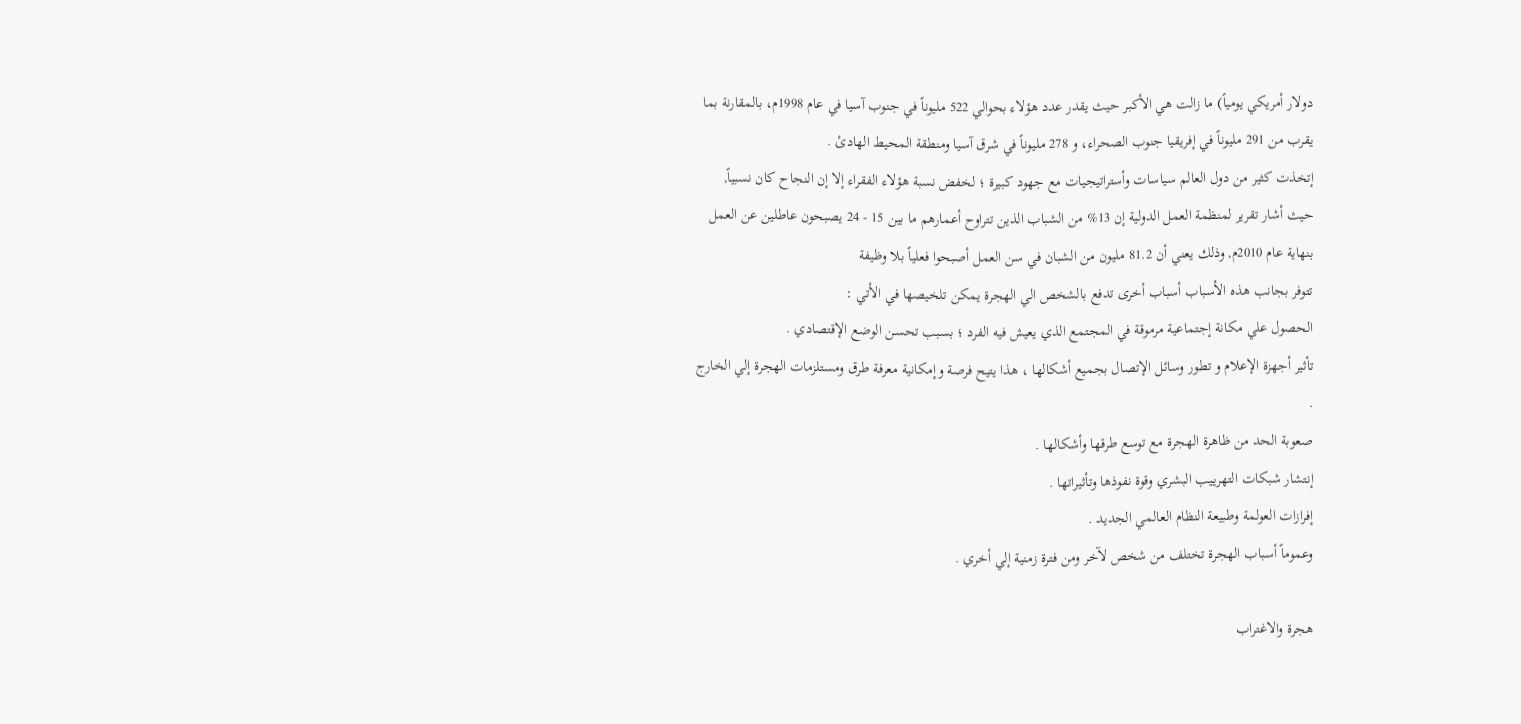دولار أمريكي يومياً) ما زالت هي الأكبر حيث يقدر عدد هؤلاء بحوالي 522 مليوناً في جنوب آسيا في عام 1998م، بالمقارنة بما يقرب من 291 مليوناً في إفريقيا جنوب الصحراء، و 278 مليوناً في شرق آسيا ومنطقة المحيط الهادئ .
إتخذت كثير من دول العالم سياسات وأستراتيجيات مع جهود كبيرة ؛ لخفض نسبة هؤلاء الفقراء إلا إن النجاح كان نسبياً, حيث أشار تقرير لمنظمة العمل الدولية إن 13% من الشباب الذين تتراوح أعمارهم ما بين 15 - 24 يصبحون عاطلين عن العمل بنهاية عام 2010م, وذلك يعني أن 81.2 مليون من الشبان في سن العمل أصبحوا فعلياً بلا وظيفة
تتوفر بجانب هذه الأسباب أسباب أخرى تدفع بالشخص الي الهجرة يمكن تلخيصها في الأتي :
الحصول علي مكانة إجتماعية مرموقة في المجتمع الذي يعيش فيه الفرد ؛ بسبب تحسن الوضع الإقتصادي .
تأثير أجهزة الإعلام و تطور وسائل الإتصال بجميع أشكالها ، هذا يتيح فرصة وإمكانية معرفة طرق ومستلزمات الهجرة إلي الخارج .
صعوبة الحد من ظاهرة الهجرة مع توسع طرقها وأشكالها .
إنتشار شبكات التهرييب البشري وقوة نفوذها وتأثيراتها .
إفرازات العولمة وطبيعة النظام العالمي الجديد .
وعموماً أسباب الهجرة تختلف من شخص لآخر ومن فترة زمنية إلي أخري .

هجرة والاغتراب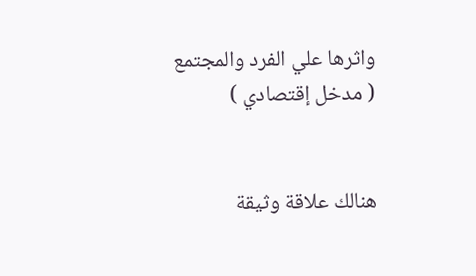واثرها علي الفرد والمجتمع ( مدخل إقتصادي )


هنالك علاقة وثيقة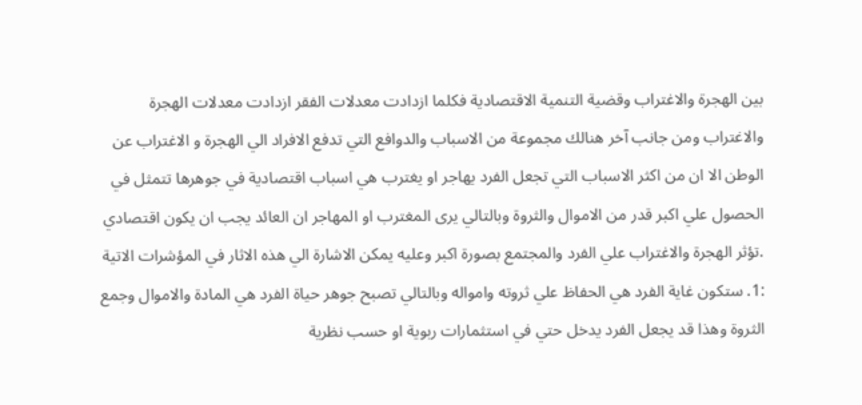بين الهجرة والاغتراب وقضية التنمية الاقتصادية فكلما ازدادت معدلات الفقر ازدادت معدلات الهجرة والاغتراب ومن جانب آخر هنالك مجموعة من الاسباب والدوافع التي تدفع الافراد الي الهجرة و الاغتراب عن الوطن الا ان من اكثر الاسباب التي تجعل الفرد يهاجر او يغترب هي اسباب اقتصادية في جوهرها تتمثل في الحصول علي اكبر قدر من الاموال والثروة وبالتالي يرى المغترب او المهاجر ان العائد يجب ان يكون اقتصادي .تؤثر الهجرة والاغتراب علي الفرد والمجتمع بصورة اكبر وعليه يمكن الاشارة الي هذه الاثار في المؤشرات الاتية :1. ستكون غاية الفرد هي الحفاظ علي ثروته وامواله وبالتالي تصبح جوهر حياة الفرد هي المادة والاموال وجمع الثروة وهذا قد يجعل الفرد يدخل حتي في استثمارات ربوية او حسب نظرية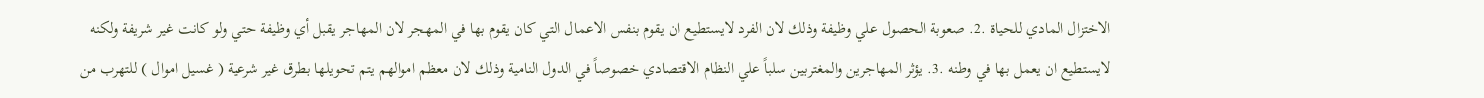الاختزال المادي للحياة .2. صعوبة الحصول علي وظيفة وذلك لان الفرد لايستطيع ان يقوم بنفس الاعمال التي كان يقوم بها في المهجر لان المهاجر يقبل أي وظيفة حتي ولو كانت غير شريفة ولكنه لايستطيع ان يعمل بها في وطنه .3. يؤثر المهاجرين والمغتربين سلباً علي النظام الاقتصادي خصوصاً في الدول النامية وذلك لان معظم اموالهم يتم تحويلها بطرق غير شرعية ( غسيل اموال ) للتهرب من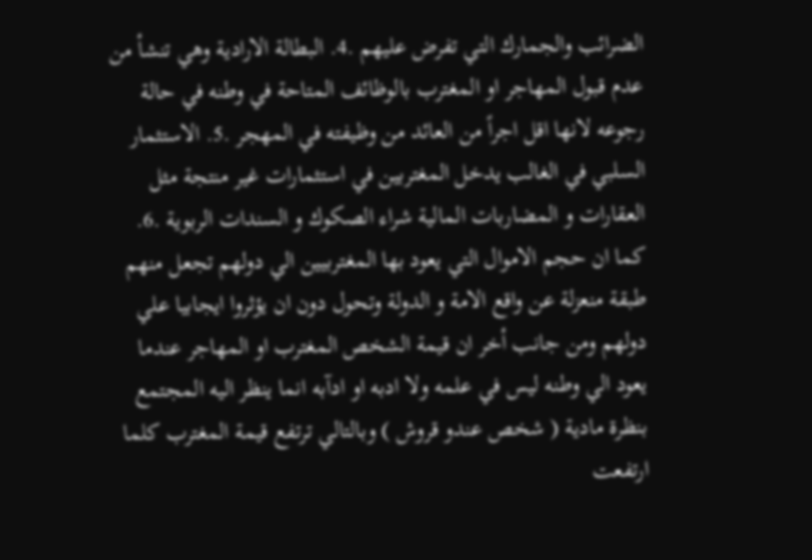الضرائب والجمارك التي تفرض عليهم .4. البطالة الارادية وهي تنشأ من عدم قبول المهاجر او المغترب بالوظائف المتاحة في وطنه في حالة رجوعه لانها اقل اجراً من العائد من وظيفته في المهجر .5. الاستثمار السلبي في الغالب يدخل المغتربين في استثمارات غير منتجة مثل العقارات و المضاربات المالية شراء الصكوك و السندات الربوية .6. كما ان حجم الاموال التي يعود بها المغتربيين الي دولهم تجعل منهم طبقة منعزلة عن واقع الامة و الدولة وتحول دون ان يؤثروا ايجابيا علي دولهم ومن جانب أخر ان قيمة الشخص المغترب او المهاجر عندما يعود الي وطنه ليس في علمه ولا ادبه او ادآبه انما ينظر اليه المجتمع بنظرة مادية ( شخص عندو قروش ) وبالتالي ترتفع قيمة المغترب كلما ارتفعت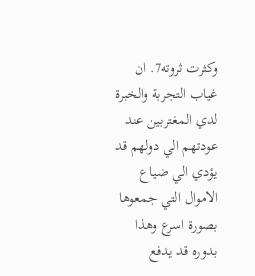وكثرت ثروته7. ان غياب التجربة والخبرة لدي المغتربين عند عودتهم الي دولهم قد يؤدي الي ضياع الاموال التي جمعوها بصورة اسرع وهذا بدوره قد يدفع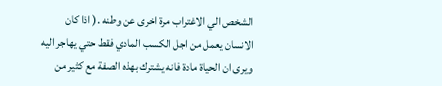الشخص الي الاغتراب مرة اخرى عن وطنه .( اذا كان الانسان يعمل من اجل الكسب المادي فقط حتي يهاجر اليه ويرى ان الحياة مادة فانه يشترك بهذه الصفة مع كثير من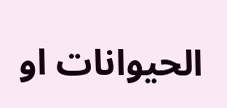الحيوانات او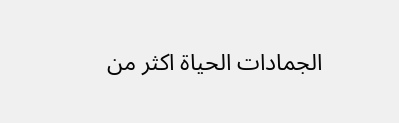الجمادات الحياة اكثر من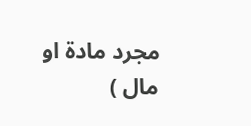مجرد مادة او مال )